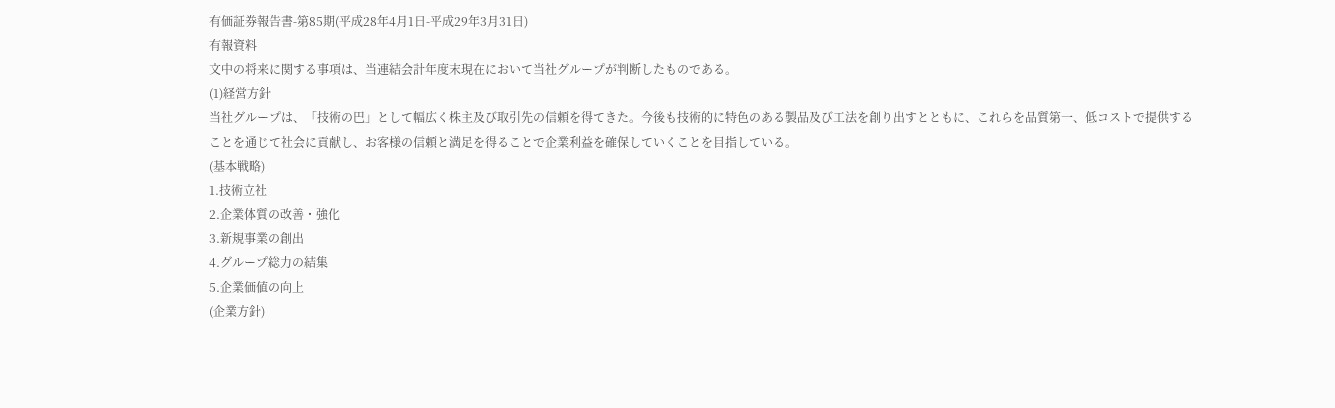有価証券報告書-第85期(平成28年4月1日-平成29年3月31日)
有報資料
文中の将来に関する事項は、当連結会計年度末現在において当社グループが判断したものである。
(1)経営方針
当社グループは、「技術の巴」として幅広く株主及び取引先の信頼を得てきた。今後も技術的に特色のある製品及び工法を創り出すとともに、これらを品質第一、低コストで提供することを通じて社会に貢献し、お客様の信頼と満足を得ることで企業利益を確保していくことを目指している。
(基本戦略)
1.技術立社
2.企業体質の改善・強化
3.新規事業の創出
4.グループ総力の結集
5.企業価値の向上
(企業方針)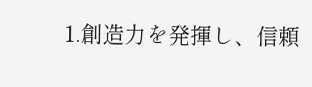1.創造力を発揮し、信頼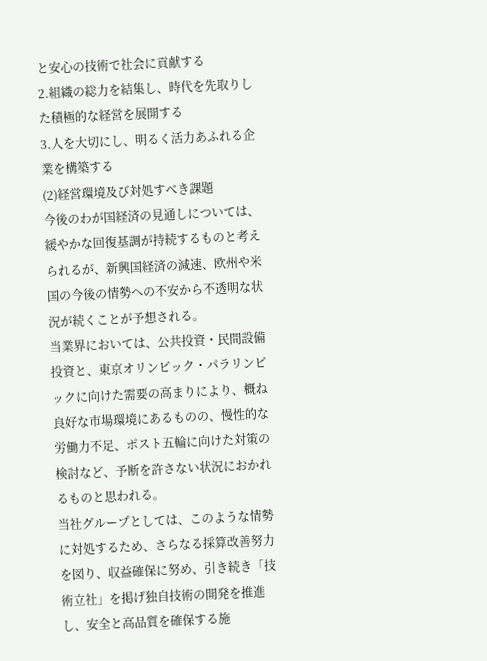と安心の技術で社会に貢献する
2.組織の総力を結集し、時代を先取りした積極的な経営を展開する
3.人を大切にし、明るく活力あふれる企業を構築する
(2)経営環境及び対処すべき課題
今後のわが国経済の見通しについては、緩やかな回復基調が持続するものと考えられるが、新興国経済の減速、欧州や米国の今後の情勢への不安から不透明な状況が続くことが予想される。
当業界においては、公共投資・民間設備投資と、東京オリンピック・パラリンピックに向けた需要の高まりにより、概ね良好な市場環境にあるものの、慢性的な労働力不足、ポスト五輪に向けた対策の検討など、予断を許さない状況におかれるものと思われる。
当社グループとしては、このような情勢に対処するため、さらなる採算改善努力を図り、収益確保に努め、引き続き「技術立社」を掲げ独自技術の開発を推進し、安全と高品質を確保する施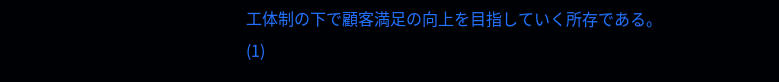工体制の下で顧客満足の向上を目指していく所存である。
(1)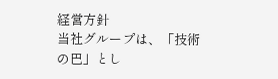経営方針
当社グループは、「技術の巴」とし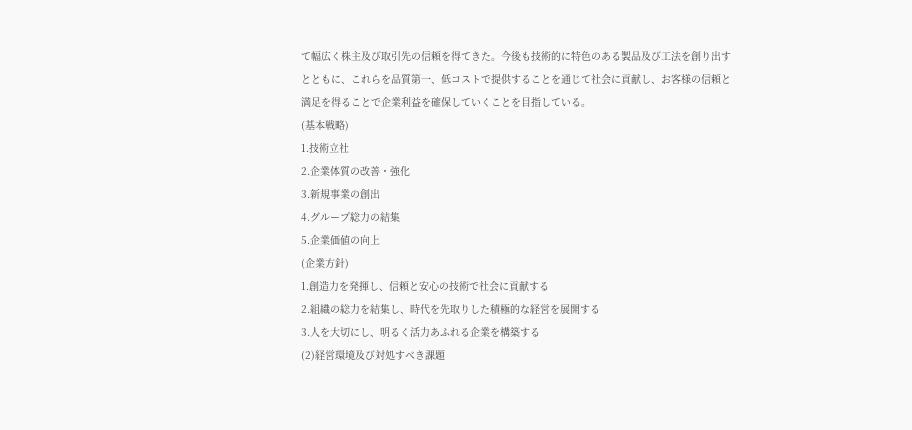て幅広く株主及び取引先の信頼を得てきた。今後も技術的に特色のある製品及び工法を創り出すとともに、これらを品質第一、低コストで提供することを通じて社会に貢献し、お客様の信頼と満足を得ることで企業利益を確保していくことを目指している。
(基本戦略)
1.技術立社
2.企業体質の改善・強化
3.新規事業の創出
4.グループ総力の結集
5.企業価値の向上
(企業方針)
1.創造力を発揮し、信頼と安心の技術で社会に貢献する
2.組織の総力を結集し、時代を先取りした積極的な経営を展開する
3.人を大切にし、明るく活力あふれる企業を構築する
(2)経営環境及び対処すべき課題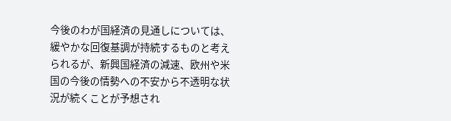今後のわが国経済の見通しについては、緩やかな回復基調が持続するものと考えられるが、新興国経済の減速、欧州や米国の今後の情勢への不安から不透明な状況が続くことが予想され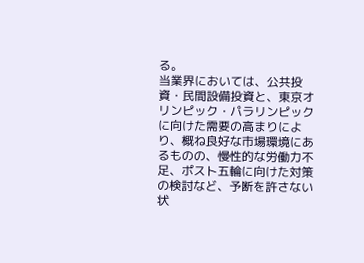る。
当業界においては、公共投資・民間設備投資と、東京オリンピック・パラリンピックに向けた需要の高まりにより、概ね良好な市場環境にあるものの、慢性的な労働力不足、ポスト五輪に向けた対策の検討など、予断を許さない状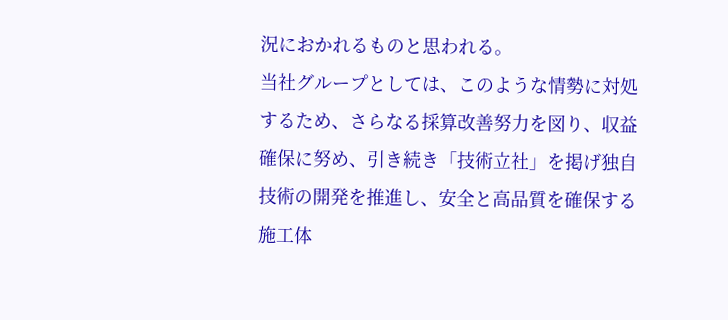況におかれるものと思われる。
当社グループとしては、このような情勢に対処するため、さらなる採算改善努力を図り、収益確保に努め、引き続き「技術立社」を掲げ独自技術の開発を推進し、安全と高品質を確保する施工体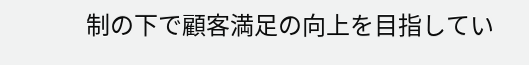制の下で顧客満足の向上を目指してい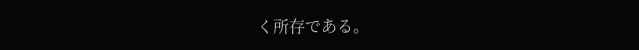く所存である。